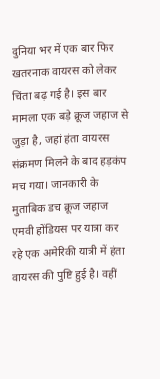दुनिया भर में एक बार फिर खतरनाक वायरस को लेकर चिंता बढ़ गई है। इस बार मामला एक बड़े क्रूज जहाज से जुड़ा है, जहां हंता वायरस संक्रमण मिलने के बाद हड़कंप मच गया। जानकारी के मुताबिक डच क्रूज जहाज एमवी होंडियस पर यात्रा कर रहे एक अमेरिकी यात्री में हंता वायरस की पुष्टि हुई है। वहीं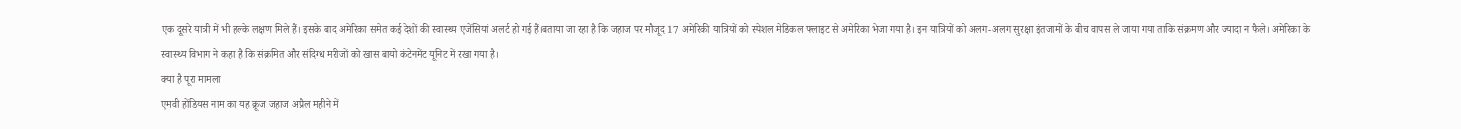एक दूसरे यात्री में भी हल्के लक्षण मिले हैं। इसके बाद अमेरिका समेत कई देशों की स्वास्थ्य एजेंसियां अलर्ट हो गई हैं।बताया जा रहा है कि जहाज पर मौजूद 17 अमेरिकी यात्रियों को स्पेशल मेडिकल फ्लाइट से अमेरिका भेजा गया है। इन यात्रियों को अलग-अलग सुरक्षा इंतजामों के बीच वापस ले जाया गया ताकि संक्रमण और ज्यादा न फैले। अमेरिका के स्वास्थ्य विभाग ने कहा है कि संक्रमित और संदिग्ध मरीजों को खास बायो कंटेनमेंट यूनिट में रखा गया है।
क्या है पूरा मामला
एमवी होंडियस नाम का यह क्रूज जहाज अप्रैल महीने में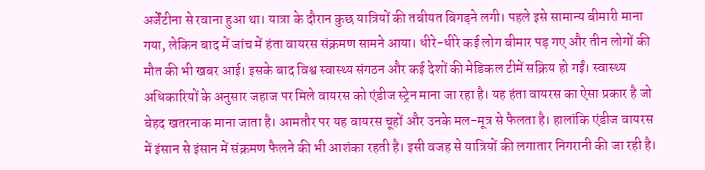अर्जेंटीना से रवाना हुआ था। यात्रा के दौरान कुछ यात्रियों की तबीयत बिगड़ने लगी। पहले इसे सामान्य बीमारी माना गया, लेकिन बाद में जांच में हंता वायरस संक्रमण सामने आया। धीरे-धीरे कई लोग बीमार पड़ गए और तीन लोगों की मौत की भी खबर आई। इसके बाद विश्व स्वास्थ्य संगठन और कई देशों की मेडिकल टीमें सक्रिय हो गईं। स्वास्थ्य अधिकारियों के अनुसार जहाज पर मिले वायरस को एंडीज स्ट्रेन माना जा रहा है। यह हंता वायरस का ऐसा प्रकार है जो बेहद खतरनाक माना जाता है। आमतौर पर यह वायरस चूहों और उनके मल-मूत्र से फैलता है। हालांकि एंडीज वायरस में इंसान से इंसान में संक्रमण फैलने की भी आशंका रहती है। इसी वजह से यात्रियों की लगातार निगरानी की जा रही है।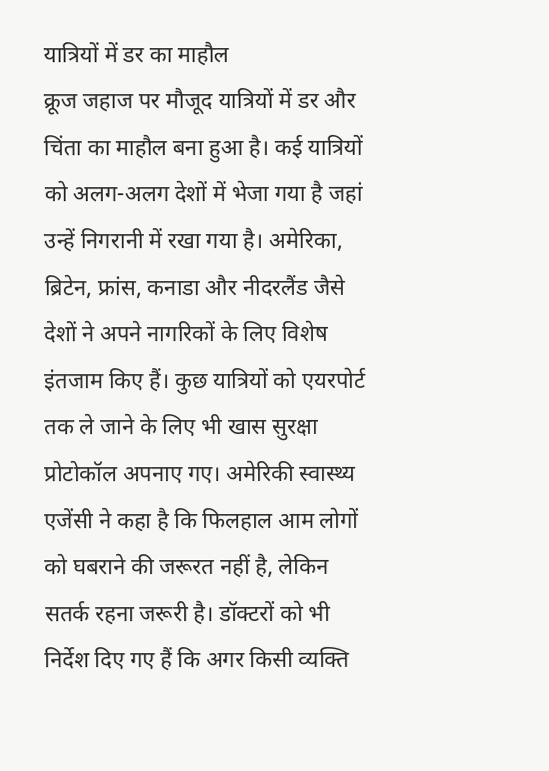यात्रियों में डर का माहौल
क्रूज जहाज पर मौजूद यात्रियों में डर और चिंता का माहौल बना हुआ है। कई यात्रियों को अलग-अलग देशों में भेजा गया है जहां उन्हें निगरानी में रखा गया है। अमेरिका, ब्रिटेन, फ्रांस, कनाडा और नीदरलैंड जैसे देशों ने अपने नागरिकों के लिए विशेष इंतजाम किए हैं। कुछ यात्रियों को एयरपोर्ट तक ले जाने के लिए भी खास सुरक्षा प्रोटोकॉल अपनाए गए। अमेरिकी स्वास्थ्य एजेंसी ने कहा है कि फिलहाल आम लोगों को घबराने की जरूरत नहीं है, लेकिन सतर्क रहना जरूरी है। डॉक्टरों को भी निर्देश दिए गए हैं कि अगर किसी व्यक्ति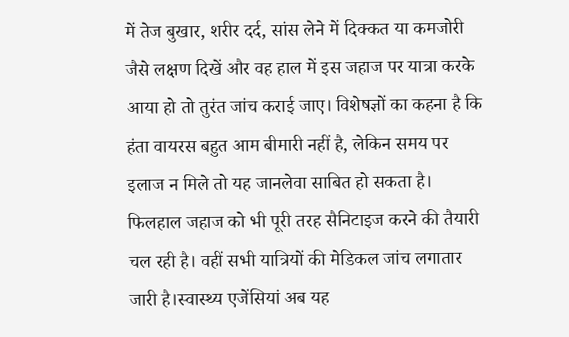में तेज बुखार, शरीर दर्द, सांस लेने में दिक्कत या कमजोरी जैसे लक्षण दिखें और वह हाल में इस जहाज पर यात्रा करके आया हो तो तुरंत जांच कराई जाए। विशेषज्ञों का कहना है कि हंता वायरस बहुत आम बीमारी नहीं है, लेकिन समय पर इलाज न मिले तो यह जानलेवा साबित हो सकता है। फिलहाल जहाज को भी पूरी तरह सैनिटाइज करने की तैयारी चल रही है। वहीं सभी यात्रियों की मेडिकल जांच लगातार जारी है।स्वास्थ्य एजेंसियां अब यह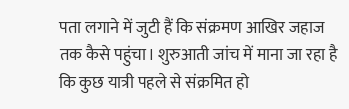पता लगाने में जुटी हैं कि संक्रमण आखिर जहाज तक कैसे पहुंचा। शुरुआती जांच में माना जा रहा है कि कुछ यात्री पहले से संक्रमित हो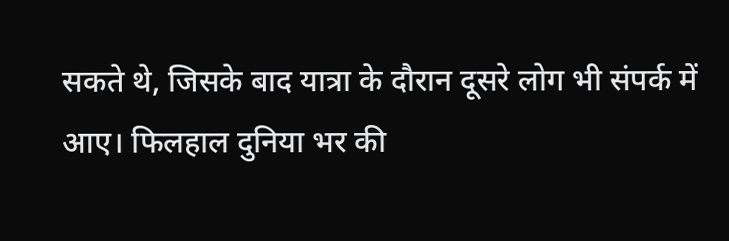सकते थे, जिसके बाद यात्रा के दौरान दूसरे लोग भी संपर्क में आए। फिलहाल दुनिया भर की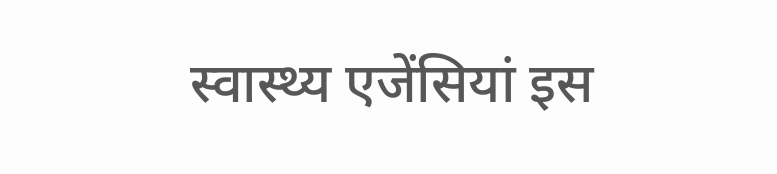स्वास्थ्य एजेंसियां इस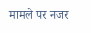मामले पर नजर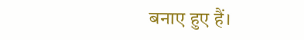बनाए हुए हैं।